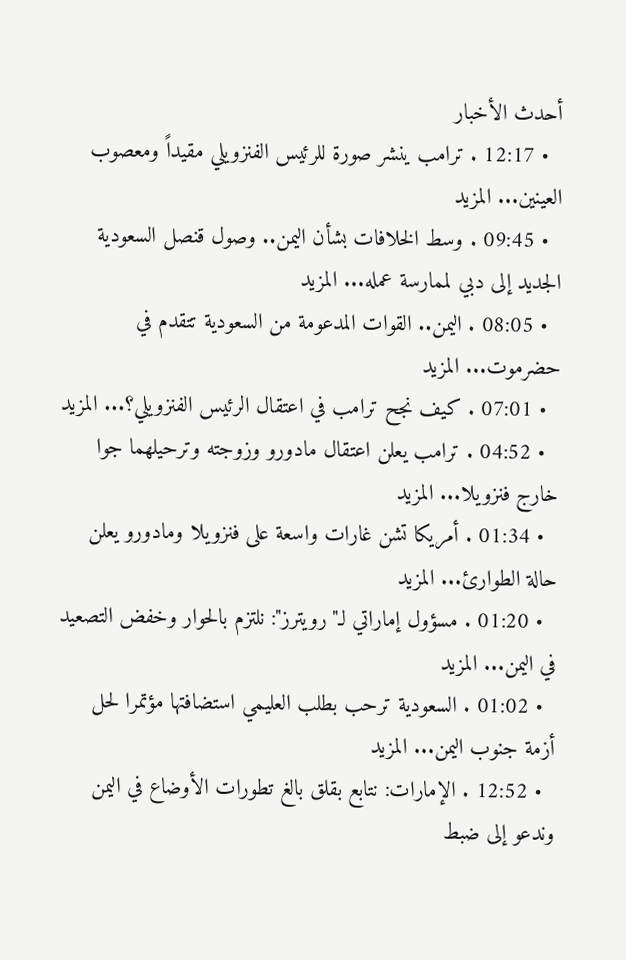أحدث الأخبار
  • 12:17 . ترامب ينشر صورة للرئيس الفنزويلي مقيداً ومعصوب العينين... المزيد
  • 09:45 . وسط الخلافات بشأن اليمن.. وصول قنصل السعودية الجديد إلى دبي لممارسة عمله... المزيد
  • 08:05 . اليمن.. القوات المدعومة من السعودية تتقدم في حضرموت... المزيد
  • 07:01 . كيف نجح ترامب في اعتقال الرئيس الفنزويلي؟... المزيد
  • 04:52 . ترامب يعلن اعتقال مادورو وزوجته وترحيلهما جوا خارج فنزويلا... المزيد
  • 01:34 . أمريكا تشن غارات واسعة على فنزويلا ومادورو يعلن حالة الطوارئ... المزيد
  • 01:20 . مسؤول إماراتي لـ"رويترز": نلتزم بالحوار وخفض التصعيد في اليمن... المزيد
  • 01:02 . السعودية ترحب بطلب العليمي استضافتها مؤتمرا لحل أزمة جنوب اليمن... المزيد
  • 12:52 . الإمارات: نتابع بقلق بالغ تطورات الأوضاع في اليمن وندعو إلى ضبط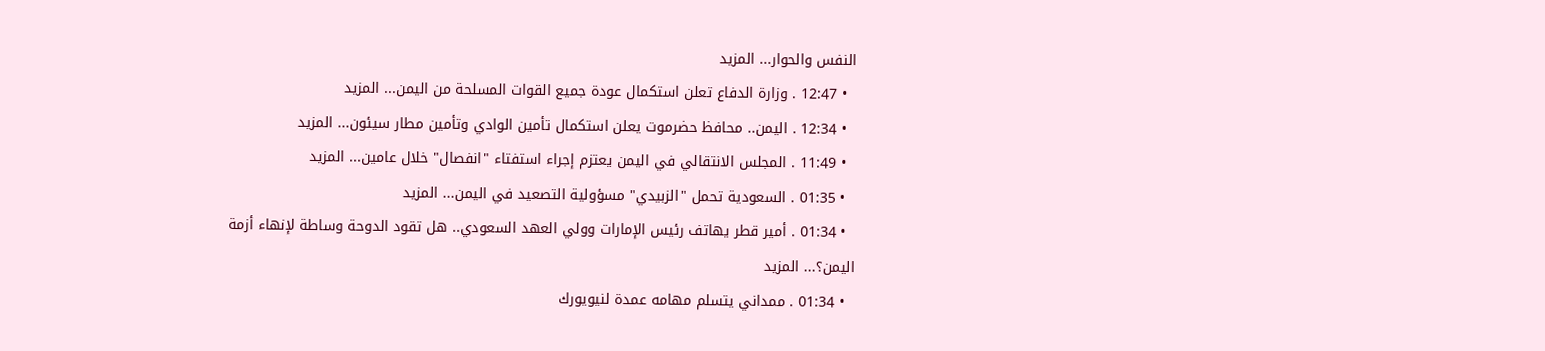النفس والحوار... المزيد
  • 12:47 . وزارة الدفاع تعلن استكمال عودة جميع القوات المسلحة من اليمن... المزيد
  • 12:34 . اليمن.. محافظ حضرموت يعلن استكمال تأمين الوادي وتأمين مطار سيئون... المزيد
  • 11:49 . المجلس الانتقالي في اليمن يعتزم إجراء استفتاء "انفصال" خلال عامين... المزيد
  • 01:35 . السعودية تحمل "الزبيدي" مسؤولية التصعيد في اليمن... المزيد
  • 01:34 . أمير قطر يهاتف رئيس الإمارات وولي العهد السعودي.. هل تقود الدوحة وساطة لإنهاء أزمة اليمن؟... المزيد
  • 01:34 . ممداني يتسلم مهامه عمدة لنيويورك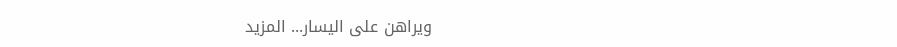ويراهن على اليسار... المزيد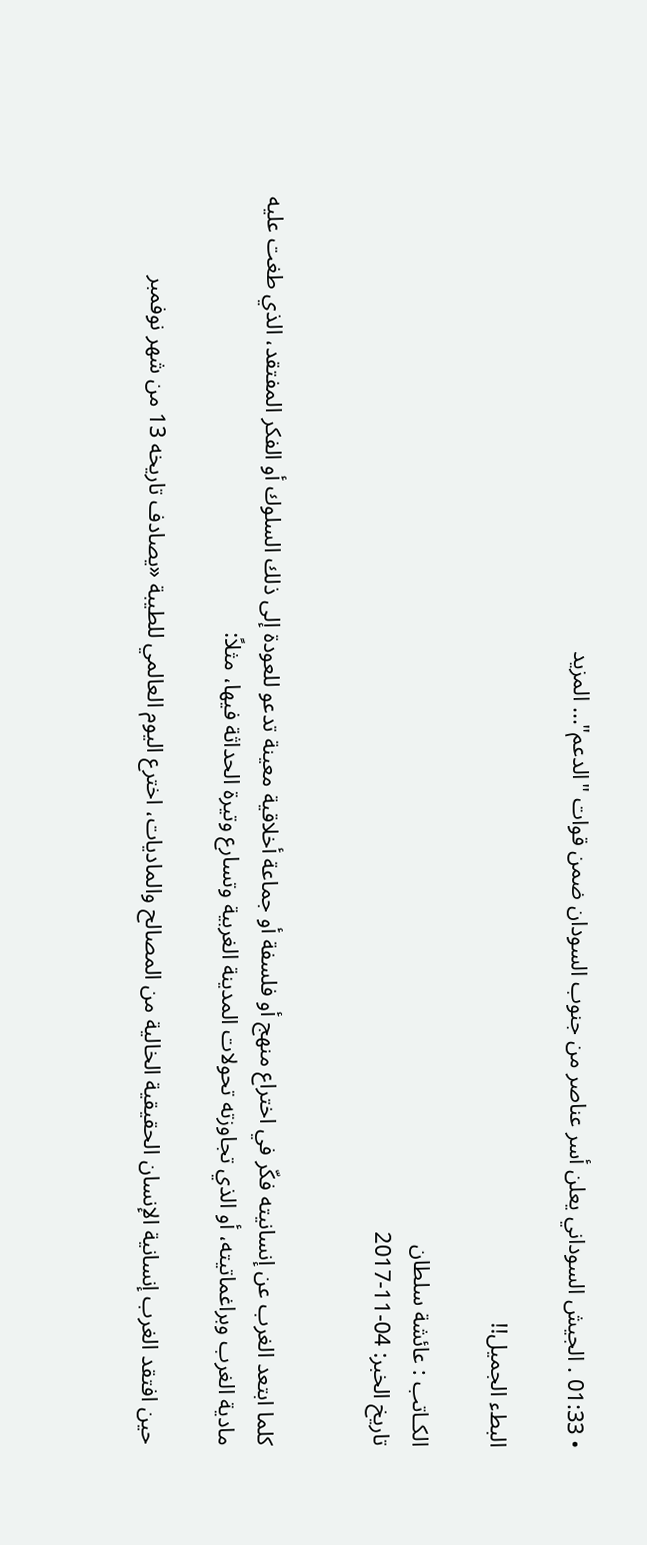• 01:33 . الجيش السوداني يعلن أسر عناصر من جنوب السودان ضمن قوات "الدعم"... المزيد

البطء الجميل!!

الكـاتب : عائشة سلطان
تاريخ الخبر: 04-11-2017


كلما ابتعد الغرب عن إنسانيته فكّر في اختراع منهج أو فلسفة أو جماعة أخلاقية معينة تدعو للعودة إلى ذلك السلوك أو الفكر المفتقد، الذي طغت عليه مادية الغرب وبراغماتيته، أو الذي تجاوزته تحولات المدينة الغربية وتسارع وتيرة الحداثة فيها، مثلاً:

حين افتقد الغرب إنسانية الإنسان الحقيقية الخالية من المصالح والماديات، اخترع اليوم العالمي للطيبة «يصادف تاريخه 13 من شهر نوفمبر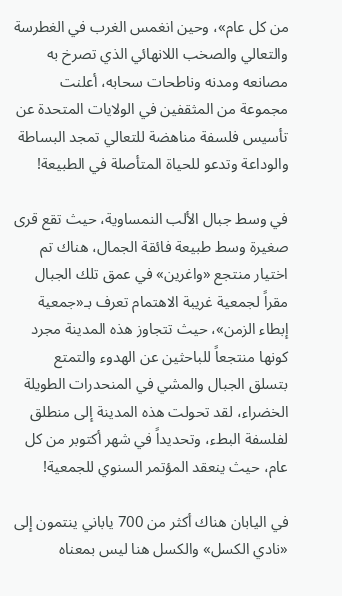من كل عام»، وحين انغمس الغرب في الغطرسة والتعالي والصخب اللانهائي الذي تصرخ به مصانعه ومدنه وناطحات سحابه، أعلنت مجموعة من المثقفين في الولايات المتحدة عن تأسيس فلسفة مناهضة للتعالي تمجد البساطة والوداعة وتدعو للحياة المتأصلة في الطبيعة!

في وسط جبال الألب النمساوية، حيث تقع قرى صغيرة وسط طبيعة فائقة الجمال، هناك تم اختيار منتجع «واغرين» في عمق تلك الجبال مقراً لجمعية غريبة الاهتمام تعرف بـ«جمعية إبطاء الزمن»، حيث تتجاوز هذه المدينة مجرد كونها منتجعاً للباحثين عن الهدوء والتمتع بتسلق الجبال والمشي في المنحدرات الطويلة الخضراء، لقد تحولت هذه المدينة إلى منطلق لفلسفة البطء، وتحديداً في شهر أكتوبر من كل عام، حيث ينعقد المؤتمر السنوي للجمعية!

في اليابان هناك أكثر من 700 ياباني ينتمون إلى «نادي الكسل» والكسل هنا ليس بمعناه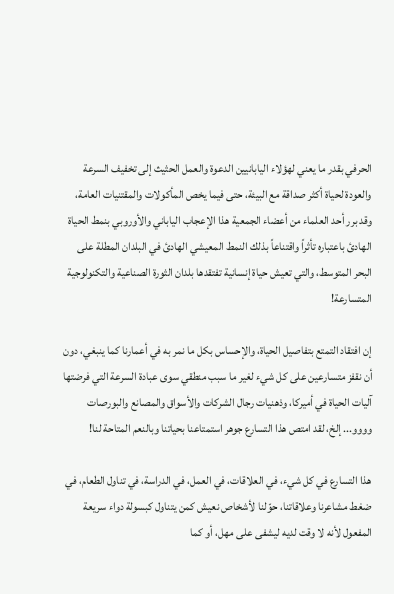الحرفي بقدر ما يعني لهؤلاء اليابانيين الدعوة والعمل الحثيث إلى تخفيف السرعة والعودة لحياة أكثر صداقة مع البيئة، حتى فيما يخص المأكولات والمقتنيات العامة، وقد برر أحد العلماء من أعضاء الجمعية هذا الإعجاب الياباني والأوروبي بنمط الحياة الهادئ باعتباره تأثراً واقتناعاً بذلك النمط المعيشي الهادئ في البلدان المطلة على البحر المتوسط، والتي تعيش حياة إنسانية تفتقدها بلدان الثورة الصناعية والتكنولوجية المتسارعة!

إن افتقاد التمتع بتفاصيل الحياة، والإحساس بكل ما نمر به في أعمارنا كما ينبغي، دون أن نقفز متسارعين على كل شيء لغير ما سبب منطقي سوى عبادة السرعة التي فرضتها آليات الحياة في أميركا، وذهنيات رجال الشركات والأسواق والمصانع والبورصات وووو... إلخ، لقد امتص هذا التسارع جوهر استمتاعنا بحياتنا وبالنعم المتاحة لنا!

هذا التسارع في كل شيء، في العلاقات، في العمل، في الدراسة، في تناول الطعام، في ضغط مشاعرنا وعلاقاتنا، حوّلنا لأشخاص نعيش كمن يتناول كبسولة دواء سريعة المفعول لأنه لا وقت لديه ليشفى على مهل، أو كما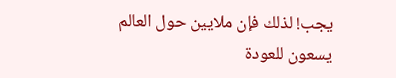يجب! لذلك فإن ملايين حول العالم يسعون للعودة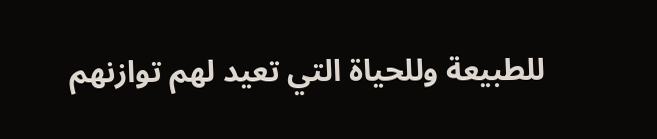للطبيعة وللحياة التي تعيد لهم توازنهم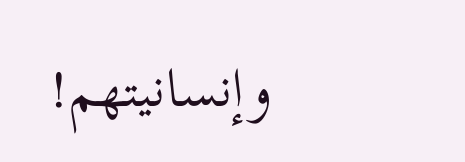وإنسانيتهم!